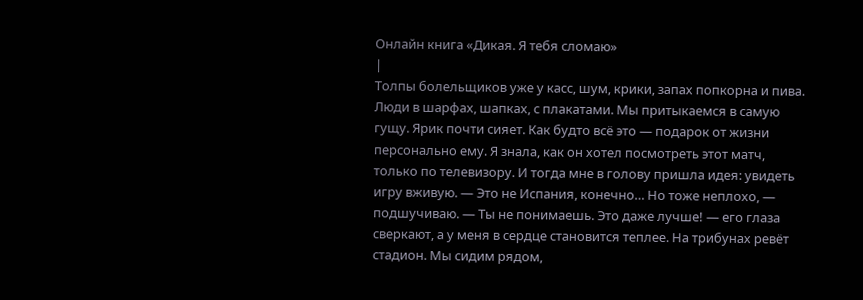Онлайн книга «Дикая. Я тебя сломаю»
|
Толпы болельщиков уже у касс, шум, крики, запах попкорна и пива. Люди в шарфах, шапках, с плакатами. Мы притыкаемся в самую гущу. Ярик почти сияет. Как будто всё это — подарок от жизни персонально ему. Я знала, как он хотел посмотреть этот матч, только по телевизору. И тогда мне в голову пришла идея: увидеть игру вживую. — Это не Испания, конечно… Но тоже неплохо, — подшучиваю. — Ты не понимаешь. Это даже лучше! — его глаза сверкают, а у меня в сердце становится теплее. На трибунах ревёт стадион. Мы сидим рядом,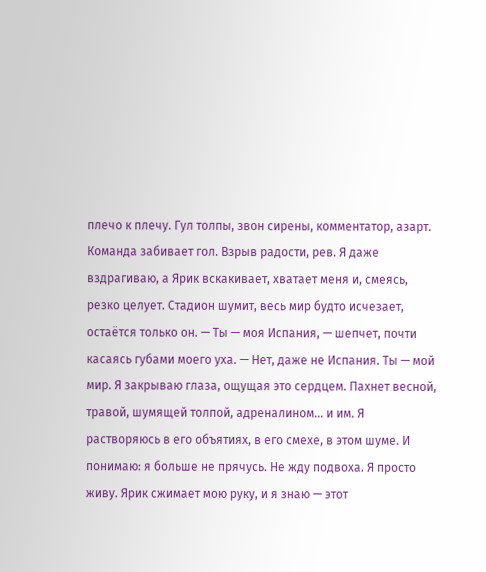плечо к плечу. Гул толпы, звон сирены, комментатор, азарт. Команда забивает гол. Взрыв радости, рев. Я даже вздрагиваю, а Ярик вскакивает, хватает меня и, смеясь, резко целует. Стадион шумит, весь мир будто исчезает, остаётся только он. — Ты — моя Испания, — шепчет, почти касаясь губами моего уха. — Нет, даже не Испания. Ты — мой мир. Я закрываю глаза, ощущая это сердцем. Пахнет весной, травой, шумящей толпой, адреналином… и им. Я растворяюсь в его объятиях, в его смехе, в этом шуме. И понимаю: я больше не прячусь. Не жду подвоха. Я просто живу. Ярик сжимает мою руку, и я знаю — этот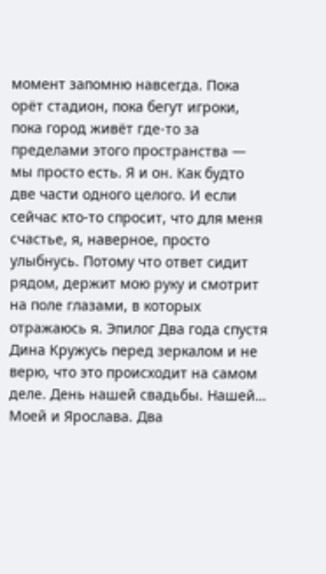момент запомню навсегда. Пока орёт стадион, пока бегут игроки, пока город живёт где-то за пределами этого пространства — мы просто есть. Я и он. Как будто две части одного целого. И если сейчас кто-то спросит, что для меня счастье, я, наверное, просто улыбнусь. Потому что ответ сидит рядом, держит мою руку и смотрит на поле глазами, в которых отражаюсь я. Эпилог Два года спустя Дина Кружусь перед зеркалом и не верю, что это происходит на самом деле. День нашей свадьбы. Нашей… Моей и Ярослава. Два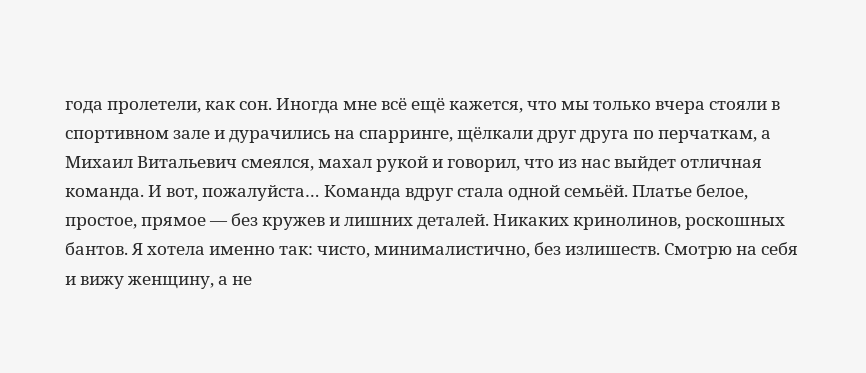года пролетели, как сон. Иногда мне всё ещё кажется, что мы только вчера стояли в спортивном зале и дурачились на спарринге, щёлкали друг друга по перчаткам, а Михаил Витальевич смеялся, махал рукой и говорил, что из нас выйдет отличная команда. И вот, пожалуйста… Команда вдруг стала одной семьёй. Платье белое, простое, прямое — без кружев и лишних деталей. Никаких кринолинов, роскошных бантов. Я хотела именно так: чисто, минималистично, без излишеств. Смотрю на себя и вижу женщину, а не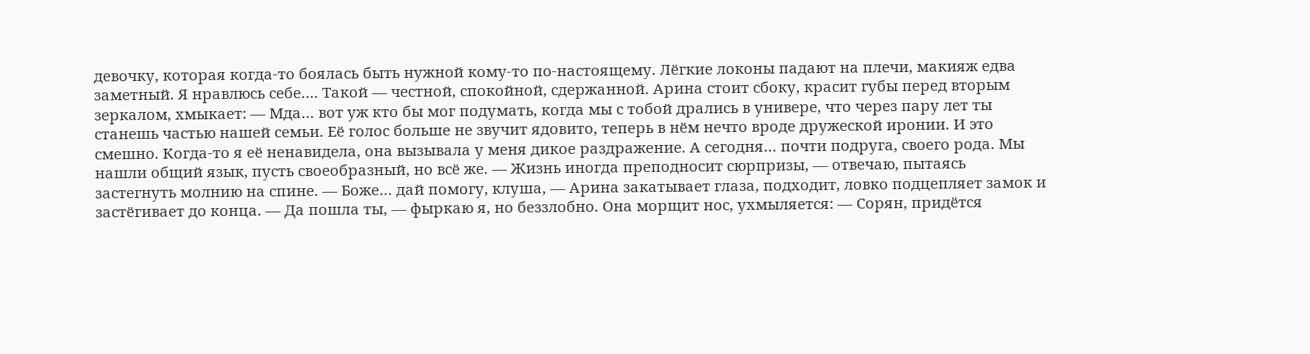девочку, которая когда-то боялась быть нужной кому-то по-настоящему. Лёгкие локоны падают на плечи, макияж едва заметный. Я нравлюсь себе…. Такой — честной, спокойной, сдержанной. Арина стоит сбоку, красит губы перед вторым зеркалом, хмыкает: — Мда… вот уж кто бы мог подумать, когда мы с тобой дрались в универе, что через пару лет ты станешь частью нашей семьи. Её голос больше не звучит ядовито, теперь в нём нечто вроде дружеской иронии. И это смешно. Когда-то я её ненавидела, она вызывала у меня дикое раздражение. А сегодня… почти подруга, своего рода. Мы нашли общий язык, пусть своеобразный, но всё же. — Жизнь иногда преподносит сюрпризы, — отвечаю, пытаясь застегнуть молнию на спине. — Боже… дай помогу, клуша, — Арина закатывает глаза, подходит, ловко подцепляет замок и застёгивает до конца. — Да пошла ты, — фыркаю я, но беззлобно. Она морщит нос, ухмыляется: — Сорян, придётся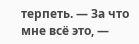терпеть. — За что мне всё это, —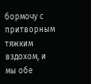бормочу с притворным тяжким вздохом, и мы обе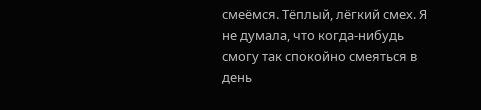смеёмся. Тёплый, лёгкий смех. Я не думала, что когда-нибудь смогу так спокойно смеяться в день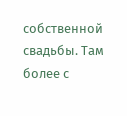собственной свадьбы. Там более с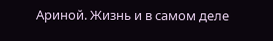Ариной. Жизнь и в самом деле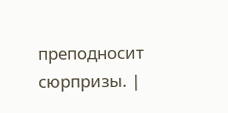преподносит сюрпризы. |